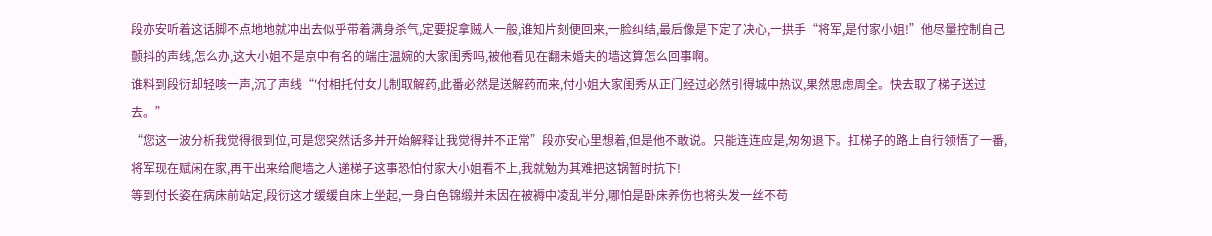段亦安听着这话脚不点地地就冲出去似乎带着满身杀气,定要捉拿贼人一般,谁知片刻便回来,一脸纠结,最后像是下定了决心,一拱手“将军,是付家小姐!”他尽量控制自己颤抖的声线,怎么办,这大小姐不是京中有名的端庄温婉的大家闺秀吗,被他看见在翻未婚夫的墙这算怎么回事啊。
谁料到段衍却轻咳一声,沉了声线“'付相托付女儿制取解药,此番必然是送解药而来,付小姐大家闺秀从正门经过必然引得城中热议,果然思虑周全。快去取了梯子送过去。”
“您这一波分析我觉得很到位,可是您突然话多并开始解释让我觉得并不正常”段亦安心里想着,但是他不敢说。只能连连应是,匆匆退下。扛梯子的路上自行领悟了一番,将军现在赋闲在家,再干出来给爬墙之人递梯子这事恐怕付家大小姐看不上,我就勉为其难把这锅暂时抗下!
等到付长姿在病床前站定,段衍这才缓缓自床上坐起,一身白色锦缎并未因在被褥中凌乱半分,哪怕是卧床养伤也将头发一丝不苟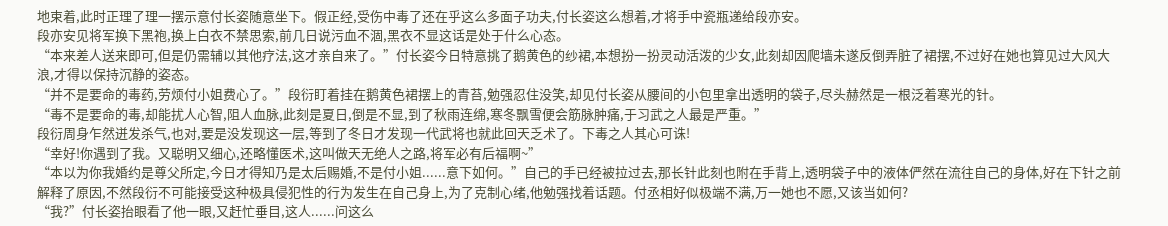地束着,此时正理了理一摆示意付长姿随意坐下。假正经,受伤中毒了还在乎这么多面子功夫,付长姿这么想着,才将手中瓷瓶递给段亦安。
段亦安见将军换下黑袍,换上白衣不禁思索,前几日说污血不涸,黑衣不显这话是处于什么心态。
“本来差人送来即可,但是仍需辅以其他疗法,这才亲自来了。”付长姿今日特意挑了鹅黄色的纱裙,本想扮一扮灵动活泼的少女,此刻却因爬墙未遂反倒弄脏了裙摆,不过好在她也算见过大风大浪,才得以保持沉静的姿态。
“并不是要命的毒药,劳烦付小姐费心了。”段衍盯着挂在鹅黄色裙摆上的青苔,勉强忍住没笑,却见付长姿从腰间的小包里拿出透明的袋子,尽头赫然是一根泛着寒光的针。
“毒不是要命的毒,却能扰人心智,阻人血脉,此刻是夏日,倒是不显,到了秋雨连绵,寒冬飘雪便会筋脉肿痛,于习武之人最是严重。”
段衍周身乍然迸发杀气,也对,要是没发现这一层,等到了冬日才发现一代武将也就此回天乏术了。下毒之人其心可诛!
“幸好!你遇到了我。又聪明又细心,还略懂医术,这叫做天无绝人之路,将军必有后福啊~”
“本以为你我婚约是尊父所定,今日才得知乃是太后赐婚,不是付小姐......意下如何。”自己的手已经被拉过去,那长针此刻也附在手背上,透明袋子中的液体俨然在流往自己的身体,好在下针之前解释了原因,不然段衍不可能接受这种极具侵犯性的行为发生在自己身上,为了克制心绪,他勉强找着话题。付丞相好似极端不满,万一她也不愿,又该当如何?
“我?”付长姿抬眼看了他一眼,又赶忙垂目,这人......问这么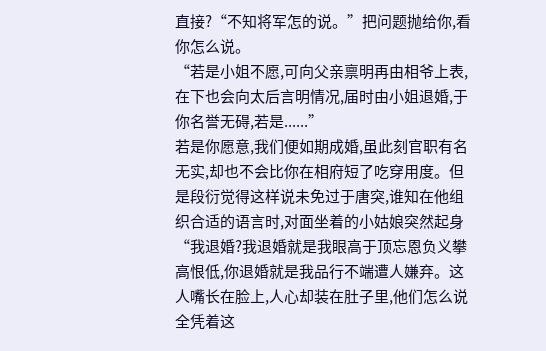直接?“不知将军怎的说。”把问题抛给你,看你怎么说。
“若是小姐不愿,可向父亲禀明再由相爷上表,在下也会向太后言明情况,届时由小姐退婚,于你名誉无碍,若是......”
若是你愿意,我们便如期成婚,虽此刻官职有名无实,却也不会比你在相府短了吃穿用度。但是段衍觉得这样说未免过于唐突,谁知在他组织合适的语言时,对面坐着的小姑娘突然起身
“我退婚?我退婚就是我眼高于顶忘恩负义攀高恨低,你退婚就是我品行不端遭人嫌弃。这人嘴长在脸上,人心却装在肚子里,他们怎么说全凭着这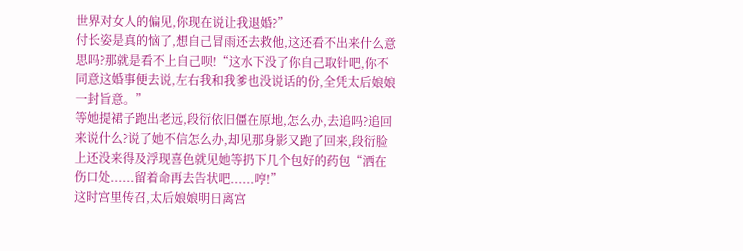世界对女人的偏见,你现在说让我退婚?”
付长姿是真的恼了,想自己冒雨还去救他,这还看不出来什么意思吗?那就是看不上自己呗!“这水下没了你自己取针吧,你不同意这婚事便去说,左右我和我爹也没说话的份,全凭太后娘娘一封旨意。”
等她提裙子跑出老远,段衍依旧僵在原地,怎么办,去追吗?追回来说什么?说了她不信怎么办,却见那身影又跑了回来,段衍脸上还没来得及浮现喜色就见她等扔下几个包好的药包“洒在伤口处......留着命再去告状吧......哼!”
这时宫里传召,太后娘娘明日离宫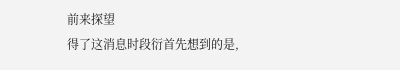前来探望
得了这消息时段衍首先想到的是,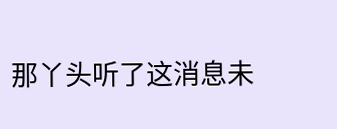那丫头听了这消息未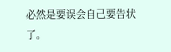必然是要误会自己要告状了。